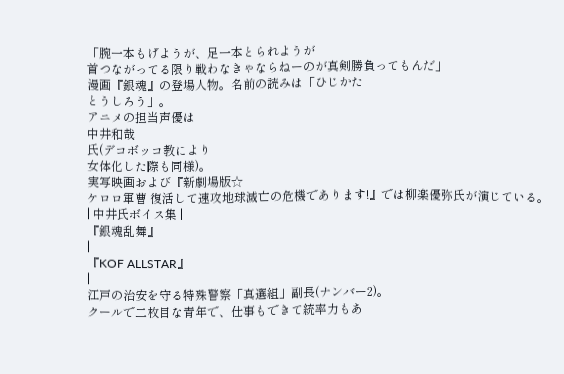「腕一本もげようが、足一本とられようが
首つながってる限り戦わなきゃならねーのが真剣勝負ってもんだ」
漫画『銀魂』の登場人物。名前の読みは「ひじかた
とうしろう」。
アニメの担当声優は
中井和哉
氏(デコボッコ教により
女体化した際も同様)。
実写映画および『新劇場版☆
ケロロ軍曹 復活して速攻地球滅亡の危機であります!』では柳楽優弥氏が演じている。
| 中井氏ボイス集 |
『銀魂乱舞』
|
『KOF ALLSTAR』
|
江戸の治安を守る特殊警察「真選組」副長(ナンバー2)。
クールで二枚目な青年で、仕事もできて統率力もあ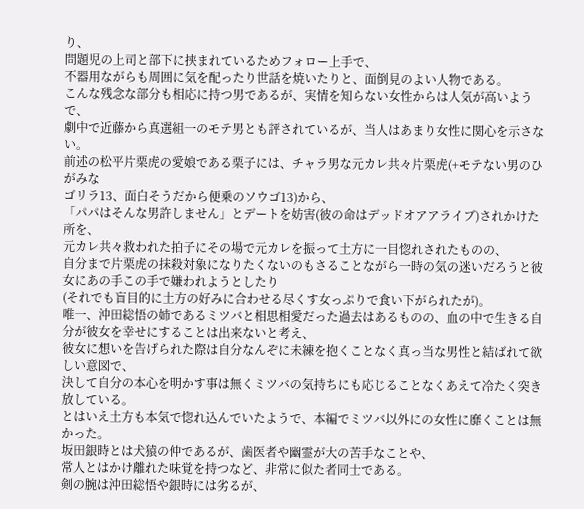り、
問題児の上司と部下に挟まれているためフォロー上手で、
不器用ながらも周囲に気を配ったり世話を焼いたりと、面倒見のよい人物である。
こんな残念な部分も相応に持つ男であるが、実情を知らない女性からは人気が高いようで、
劇中で近藤から真選組一のモテ男とも評されているが、当人はあまり女性に関心を示さない。
前述の松平片栗虎の愛娘である栗子には、チャラ男な元カレ共々片栗虎(+モテない男のひがみな
ゴリラ13、面白そうだから便乗のソウゴ13)から、
「パパはそんな男許しません」とデートを妨害(彼の命はデッドオアアライブ)されかけた所を、
元カレ共々救われた拍子にその場で元カレを振って土方に一目惚れされたものの、
自分まで片栗虎の抹殺対象になりたくないのもさることながら一時の気の迷いだろうと彼女にあの手この手で嫌われようとしたり
(それでも盲目的に土方の好みに合わせる尽くす女っぷりで食い下がられたが)。
唯一、沖田総悟の姉であるミツバと相思相愛だった過去はあるものの、血の中で生きる自分が彼女を幸せにすることは出来ないと考え、
彼女に想いを告げられた際は自分なんぞに未練を抱くことなく真っ当な男性と結ばれて欲しい意図で、
決して自分の本心を明かす事は無くミツバの気持ちにも応じることなくあえて冷たく突き放している。
とはいえ土方も本気で惚れ込んでいたようで、本編でミツバ以外にの女性に靡くことは無かった。
坂田銀時とは犬猿の仲であるが、歯医者や幽霊が大の苦手なことや、
常人とはかけ離れた味覚を持つなど、非常に似た者同士である。
剣の腕は沖田総悟や銀時には劣るが、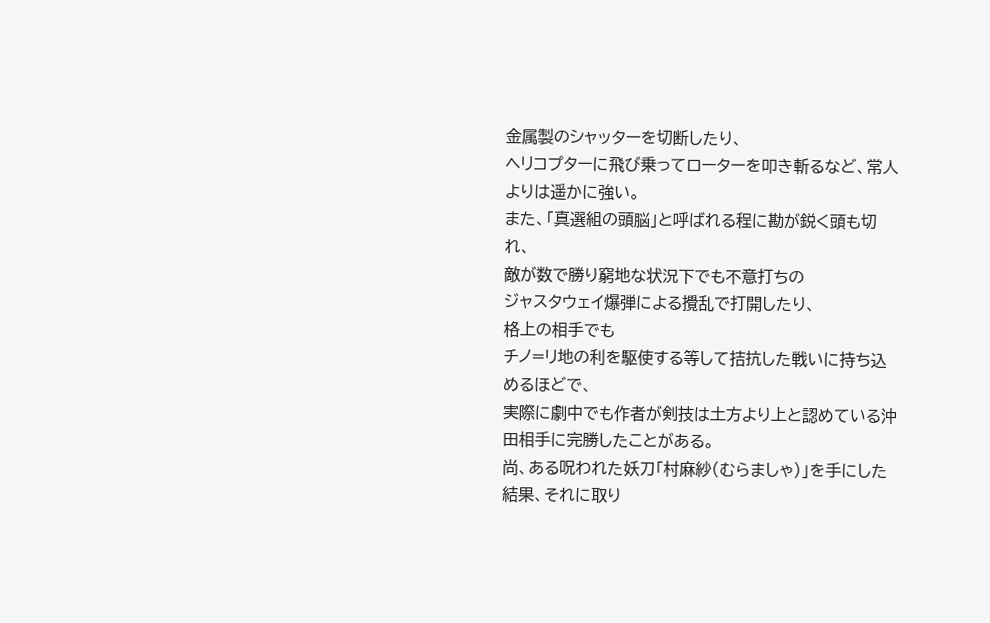金属製のシャッターを切断したり、
ヘリコプターに飛び乗ってローターを叩き斬るなど、常人よりは遥かに強い。
また、「真選組の頭脳」と呼ばれる程に勘が鋭く頭も切れ、
敵が数で勝り窮地な状況下でも不意打ちの
ジャスタウェイ爆弾による攪乱で打開したり、
格上の相手でも
チノ=リ地の利を駆使する等して拮抗した戦いに持ち込めるほどで、
実際に劇中でも作者が剣技は土方より上と認めている沖田相手に完勝したことがある。
尚、ある呪われた妖刀「村麻紗(むらましゃ)」を手にした結果、それに取り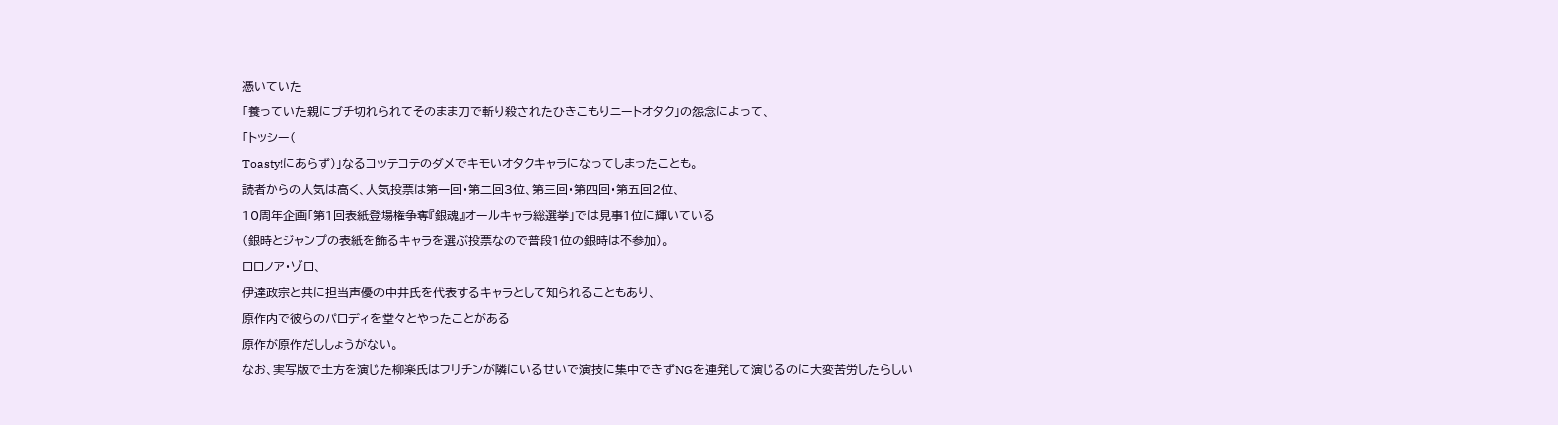憑いていた
「養っていた親にブチ切れられてそのまま刀で斬り殺されたひきこもりニートオタク」の怨念によって、
「トッシー(
Toasty!にあらず)」なるコッテコテのダメでキモいオタクキャラになってしまったことも。
読者からの人気は高く、人気投票は第一回・第二回3位、第三回・第四回・第五回2位、
10周年企画「第1回表紙登場権争奪『銀魂』オールキャラ総選挙」では見事1位に輝いている
(銀時とジャンプの表紙を飾るキャラを選ぶ投票なので普段1位の銀時は不参加)。
ロロノア・ゾロ、
伊達政宗と共に担当声優の中井氏を代表するキャラとして知られることもあり、
原作内で彼らのパロディを堂々とやったことがある
原作が原作だししょうがない。
なお、実写版で土方を演じた柳楽氏はフリチンが隣にいるせいで演技に集中できずNGを連発して演じるのに大変苦労したらしい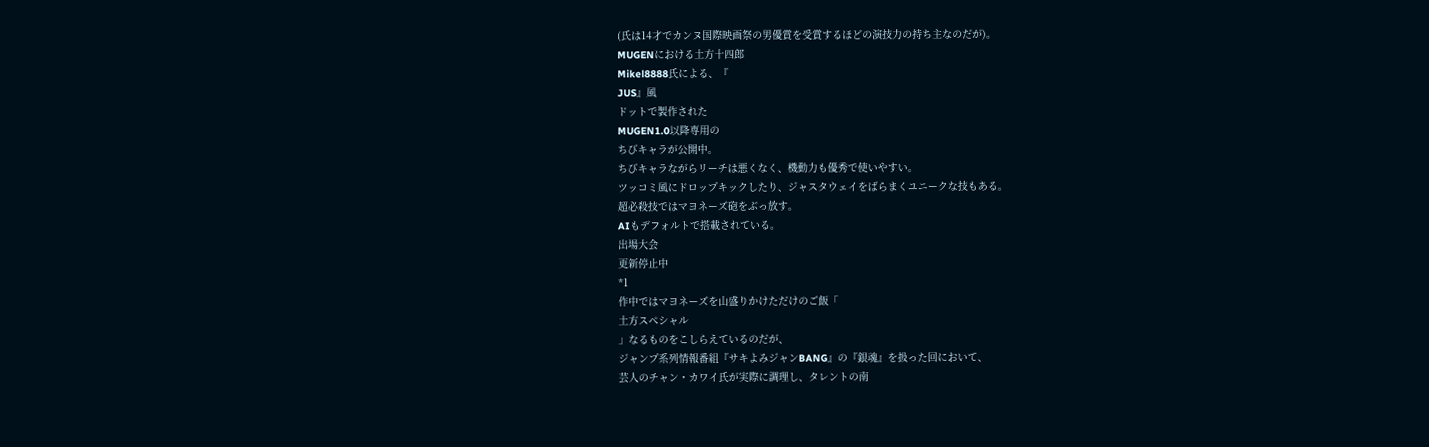(氏は14才でカンヌ国際映画祭の男優賞を受賞するほどの演技力の持ち主なのだが)。
MUGENにおける土方十四郎
Mikel8888氏による、『
JUS』風
ドットで製作された
MUGEN1.0以降専用の
ちびキャラが公開中。
ちびキャラながらリーチは悪くなく、機動力も優秀で使いやすい。
ツッコミ風にドロップキックしたり、ジャスタウェイをばらまくユニークな技もある。
超必殺技ではマヨネーズ砲をぶっ放す。
AIもデフォルトで搭載されている。
出場大会
更新停止中
*1
作中ではマヨネーズを山盛りかけただけのご飯「
土方スペシャル
」なるものをこしらえているのだが、
ジャンプ系列情報番組『サキよみジャンBANG』の『銀魂』を扱った回において、
芸人のチャン・カワイ氏が実際に調理し、タレントの南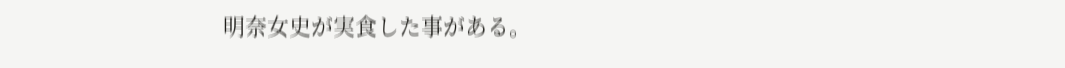明奈女史が実食した事がある。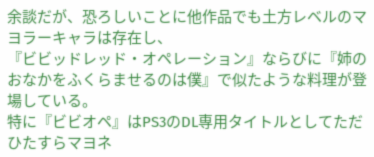余談だが、恐ろしいことに他作品でも土方レベルのマヨラーキャラは存在し、
『ビビッドレッド・オペレーション』ならびに『姉のおなかをふくらませるのは僕』で似たような料理が登場している。
特に『ビビオペ』はPS3のDL専用タイトルとしてただひたすらマヨネ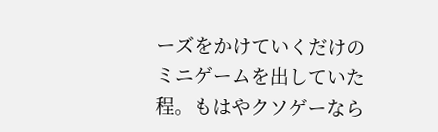ーズをかけていくだけのミニゲームを出していた程。もはやクソゲーなら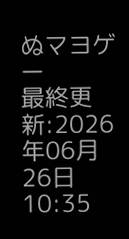ぬマヨゲー
最終更新:2026年06月26日 10:35